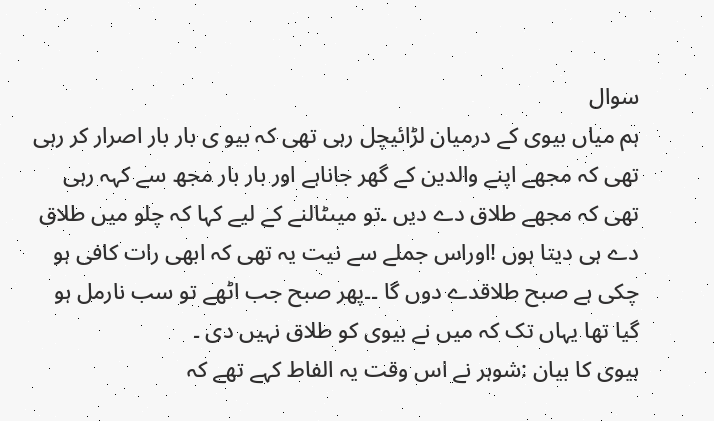سوال
ہم میاں بیوی کے درمیان لڑائیچل رہی تھی کہ بیو ی بار بار اصرار کر رہی تھی کہ مجھے اپنے والدین کے گھر جاناہے اور بار بار مجھ سے کہہ رہی تھی کہ مجھے طلاق دے دیں ۔تو میںٹالنے کے لیے کہا کہ چلو میں طلاق دے ہی دیتا ہوں !اوراس جملے سے نیت یہ تھی کہ ابھی رات کافی ہو چکی ہے صبح طلاقدے دوں گا ۔۔پھر صبح جب اٹھے تو سب نارمل ہو گیا تھا یہاں تک کہ میں نے بیوی کو طلاق نہیں دی ۔
بیوی کا بیان :شوہر نے اس وقت یہ الفاط کہے تھے کہ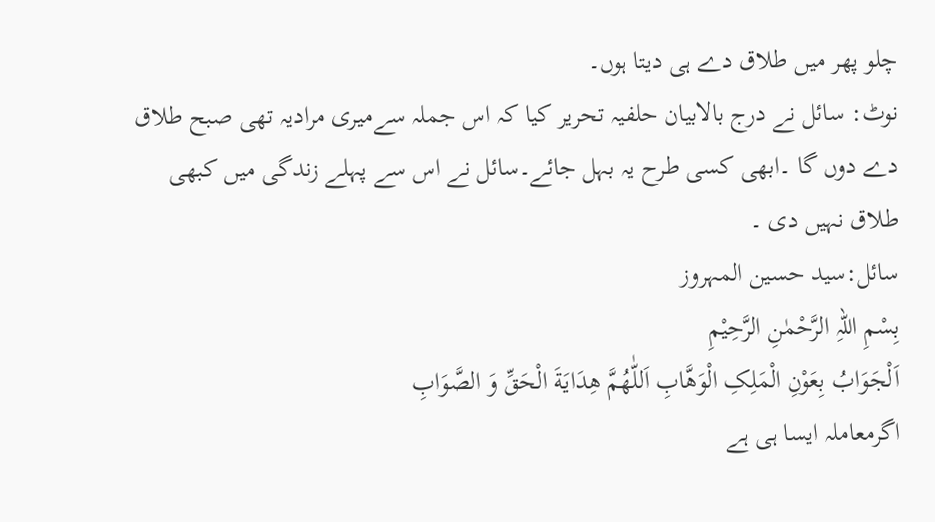چلو پھر میں طلاق دے ہی دیتا ہوں۔
نوٹ: سائل نے درج بالابیان حلفیہ تحریر کیا کہ اس جملہ سےمیری مرادیہ تھی صبح طلاق دے دوں گا ۔ابھی کسی طرح یہ بہل جائے۔سائل نے اس سے پہلے زندگی میں کبھی طلاق نہیں دی ۔
سائل:سید حسین المہروز
بِسْمِ اللہِ الرَّحْمٰنِ الرَّحِيْمِ
اَلْجَوَابُ بِعَوْنِ الْمَلِکِ الْوَھَّابِ اَللّٰھُمَّ ھِدَايَةَ الْحَقِّ وَ الصَّوَابِ
اگرمعاملہ ایسا ہی ہے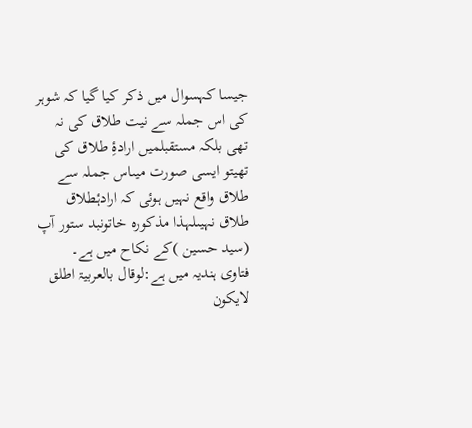جیسا کہسوال میں ذکر کیا گیا کہ شوہر کی اس جملہ سے نیت طلاق کی نہ تھی بلکہ مستقبلمیں ارادۂِ طلاق کی تھیتو ایسی صورت میںاس جملہ سے طلاق واقع نہیں ہوئی کہ ارادۂطلاق طلاق نہیںلہذا مذکورہ خاتونبد ستور آپ (سید حسین )کے نکاح میں ہے۔
فتاوی ہندیہ میں ہے:لوقال بالعربیۃ اطلق لایکون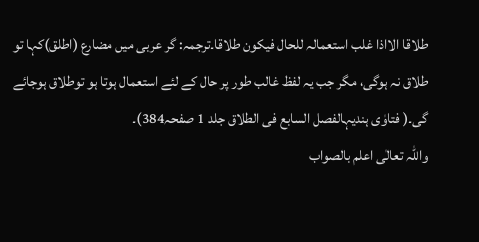طلاقا الااذا غلب استعمالہ للحال فیکون طلاقا۔ترجمہ: گر عربی میں مضارع (اطلق)کہا تو طلاق نہ ہوگی، مگر جب یہ لفظ غالب طور پر حال کے لئے استعمال ہوتا ہو توطلاق ہوجائے گی۔( فتاوٰی ہندیہالفصل السابع فی الطلاق جلد 1 صفحہ384)۔
واللہ تعالٰی اعلم بالصواب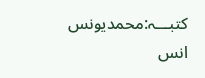کتبـــہ:محمدیونس انس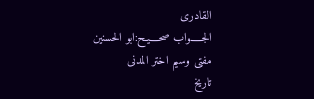القادری
الجـــــواب صحــــیـح:ابو الحسنین مفتی وسیم اختر المدنی
تاریخ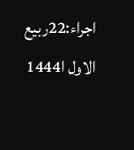اجراء:22ربیع الاول ا1444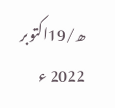ھ/19اکتوبر 2022 ء